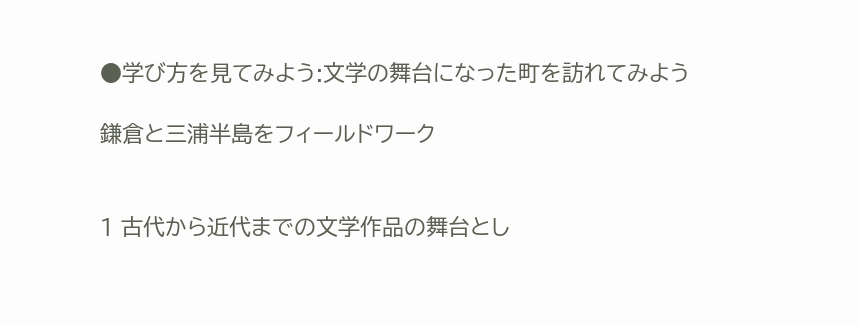●学び方を見てみよう:文学の舞台になった町を訪れてみよう

鎌倉と三浦半島をフィールドワーク


1 古代から近代までの文学作品の舞台とし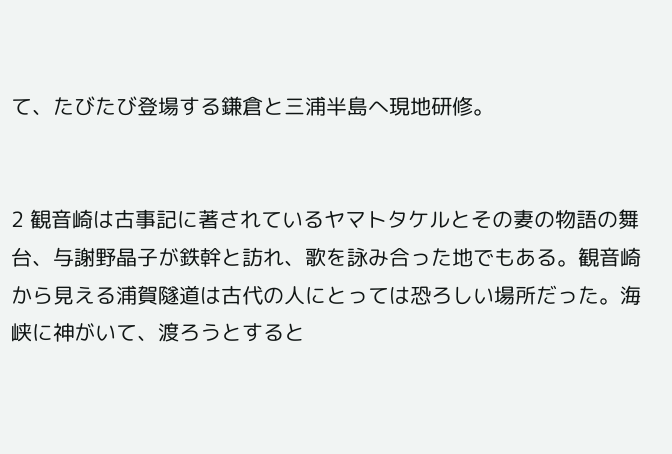て、たびたび登場する鎌倉と三浦半島へ現地研修。


2 観音崎は古事記に著されているヤマトタケルとその妻の物語の舞台、与謝野晶子が鉄幹と訪れ、歌を詠み合った地でもある。観音崎から見える浦賀隧道は古代の人にとっては恐ろしい場所だった。海峡に神がいて、渡ろうとすると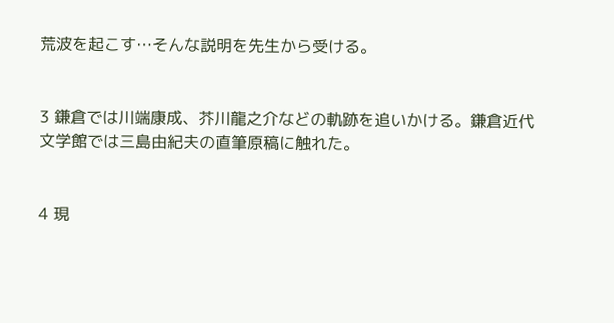荒波を起こす…そんな説明を先生から受ける。


3 鎌倉では川端康成、芥川龍之介などの軌跡を追いかける。鎌倉近代文学館では三島由紀夫の直筆原稿に触れた。


4 現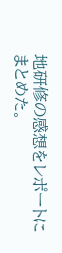地研修の感想をレポートにまとめた。